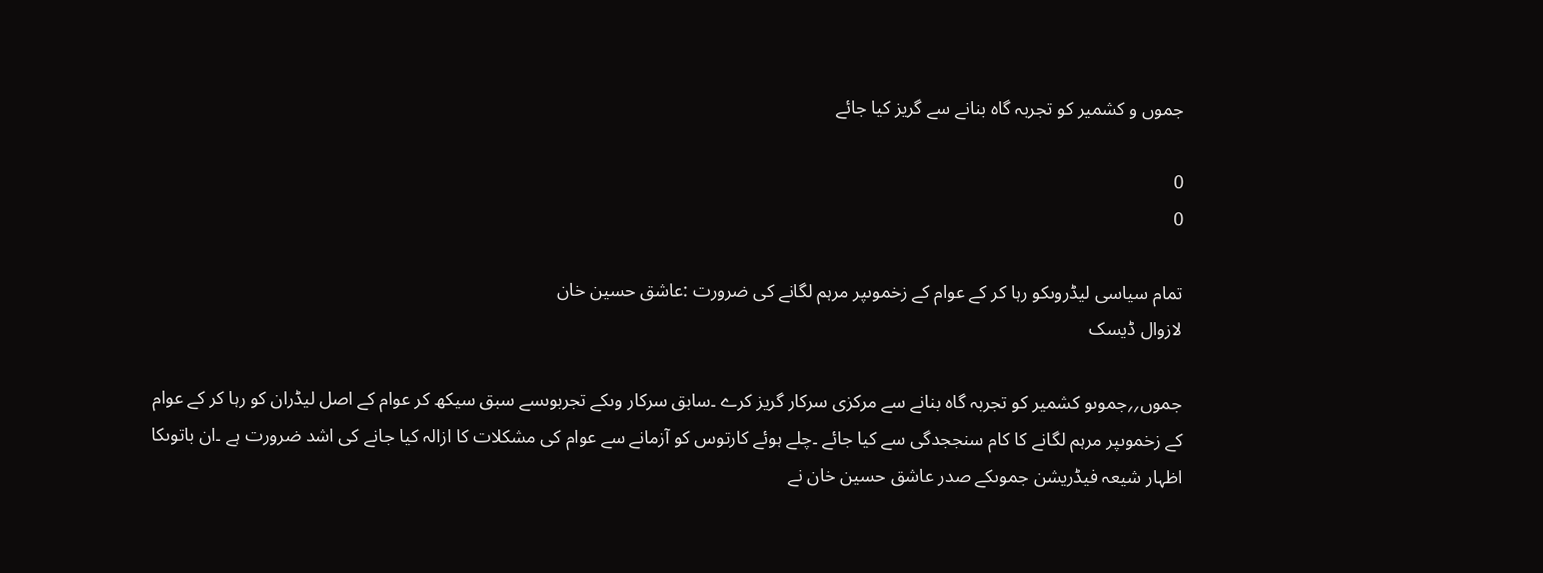جموں و کشمیر کو تجربہ گاہ بنانے سے گریز کیا جائے

0
0

تمام سیاسی لیڈروںکو رہا کر کے عوام کے زخموںپر مرہم لگانے کی ضرورت :عاشق حسین خان
لازوال ڈیسک

جموں؍؍جموںو کشمیر کو تجربہ گاہ بنانے سے مرکزی سرکار گریز کرے ۔سابق سرکار وںکے تجربوںسے سبق سیکھ کر عوام کے اصل لیڈران کو رہا کر کے عوام کے زخموںپر مرہم لگانے کا کام سنججدگی سے کیا جائے ۔چلے ہوئے کارتوس کو آزمانے سے عوام کی مشکلات کا ازالہ کیا جانے کی اشد ضرورت ہے ۔ان باتوںکا اظہار شیعہ فیڈریشن جموںکے صدر عاشق حسین خان نے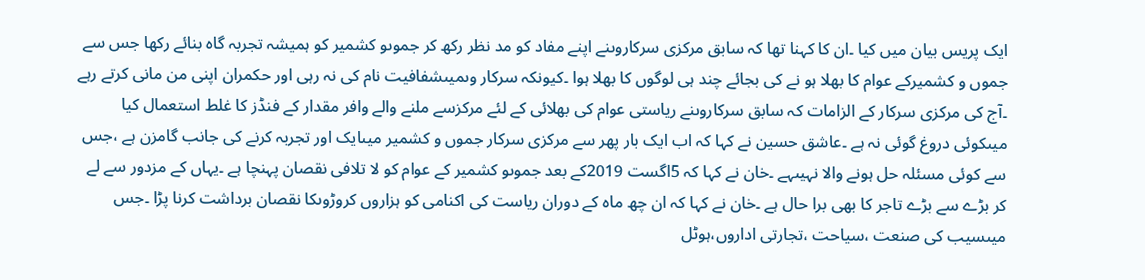ایک پریس بیان میں کیا ۔ان کا کہنا تھا کہ سابق مرکزی سرکاروںنے اپنے مفاد کو مد نظر رکھ کر جموںو کشمیر کو ہمیشہ تجربہ گاہ بنائے رکھا جس سے جموں و کشمیرکے عوام کا بھلا ہو نے کی بجائے چند ہی لوگوں کا بھلا ہوا ۔کیونکہ سرکار وںمیںشفافیت نام کی نہ رہی اور حکمران اپنی من مانی کرتے رہے ۔آج کی مرکزی سرکار کے الزامات کہ سابق سرکاروںنے ریاستی عوام کی بھلائی کے لئے مرکزسے ملنے والے وافر مقدار کے فنڈز کا غلط استعمال کیا میںکوئی دروغ گوئی نہ ہے ۔عاشق حسین نے کہا کہ اب ایک بار پھر سے مرکزی سرکار جموں و کشمیر میںایک اور تجربہ کرنے کی جانب گامزن ہے ،جس سے کوئی مسئلہ حل ہونے والا نہیںہے ۔خان نے کہا کہ 5اگست 2019کے بعد جموںو کشمیر کے عوام کو لا تلافی نقصان پہنچا ہے ۔یہاں کے مزدور سے لے کر بڑے سے بڑے تاجر کا بھی برا حال ہے ۔خان نے کہا کہ ان چھ ماہ کے دوران ریاست کی اکنامی کو ہزاروں کروڑوںکا نقصان برداشت کرنا پڑا ۔جس میںسیب کی صنعت ،سیاحت ،تجارتی اداروں،ہوٹل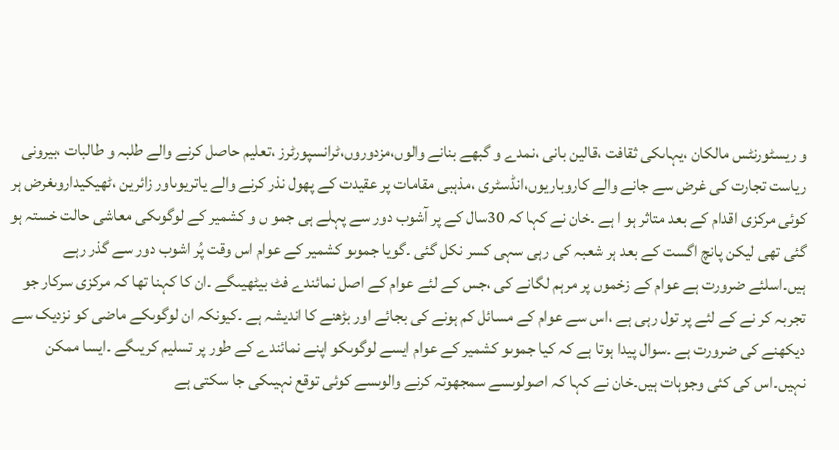و ریسٹورنٹس مالکان ،یہاںکی ثقافت ،قالین بانی ،نمدے و گبھے بنانے والوں،مزدوروں،ٹرانسپورٹرز ،تعلیم حاصل کرنے والے طلبہ و طالبات ،بیرونی ریاست تجارت کی غرض سے جانے والے کاروباریوں،انڈسٹری ،مذہبی مقامات پر عقیدت کے پھول نذر کرنے والے یاتریوںاور زائرین ،ٹھیکیداروںغرض ہر کوئی مرکزی اقدام کے بعد متاثر ہو ا ہے ۔خان نے کہا کہ 30سال کے پر آشوب دور سے پہلے ہی جمو ں و کشمیر کے لوگوںکی معاشی حالت خستہ ہو گئی تھی لیکن پانچ اگست کے بعد ہر شعبہ کی رہی سہی کسر نکل گئی ۔گویا جموںو کشمیر کے عوام اس وقت پُر اشوب دور سے گذر رہے ہیں۔اسلئے ضرورت ہے عوام کے زخموں پر مرہم لگانے کی ،جس کے لئے عوام کے اصل نمائندے فٹ بیٹھیںگے ۔ان کا کہنا تھا کہ مرکزی سرکار جو تجربہ کر نے کے لئے پر تول رہی ہے ،اس سے عوام کے مسائل کم ہونے کی بجائے اور بڑھنے کا اندیشہ ہے ۔کیونکہ ان لوگوںکے ماضی کو نزدیک سے دیکھنے کی ضرورت ہے ۔سوال پیدا ہوتا ہے کہ کیا جموںو کشمیر کے عوام ایسے لوگوںکو اپنے نمائندے کے طور پر تسلیم کریںگے ۔ایسا ممکن نہیں۔اس کی کئی وجوہات ہیں۔خان نے کہا کہ اصولوںسے سمجھوتہ کرنے والوںسے کوئی توقع نہیںکی جا سکتی ہے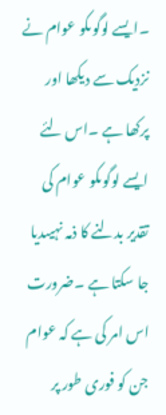۔ایسے لوگوںکو عوام نے نزدیک سے دیکھا اور پرکھا ہے ۔اس لئے ایسے لوگوںکو عوام کی تقدیر بدلنے کا ذمہ نہیںدیا جا سکتا ہے ۔ضرورت اس امر کی ہے کہ عوام جن کو فوری طور پر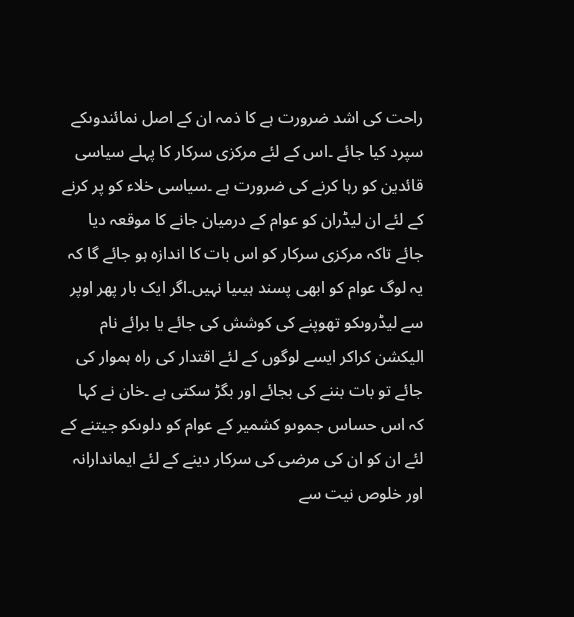راحت کی اشد ضرورت ہے کا ذمہ ان کے اصل نمائندوںکے سپرد کیا جائے ۔اس کے لئے مرکزی سرکار کا پہلے سیاسی قائدین کو رہا کرنے کی ضرورت ہے ۔سیاسی خلاء کو پر کرنے کے لئے ان لیڈران کو عوام کے درمیان جانے کا موقعہ دیا جائے تاکہ مرکزی سرکار کو اس بات کا اندازہ ہو جائے گا کہ یہ لوگ عوام کو ابھی پسند ہیںیا نہیں۔اگر ایک بار پھر اوپر سے لیڈروںکو تھوپنے کی کوشش کی جائے یا برائے نام الیکشن کراکر ایسے لوگوں کے لئے اقتدار کی راہ ہموار کی جائے تو بات بننے کی بجائے اور بگڑ سکتی ہے ۔خان نے کہا کہ اس حساس جموںو کشمیر کے عوام کو دلوںکو جیتنے کے لئے ان کو ان کی مرضی کی سرکار دینے کے لئے ایماندارانہ اور خلوص نیت سے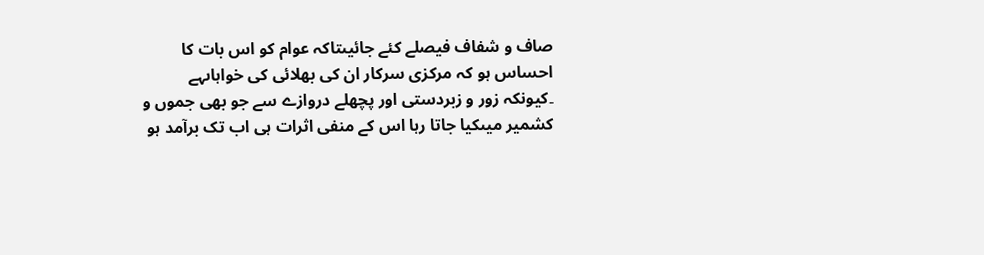صاف و شفاف فیصلے کئے جائیںتاکہ عوام کو اس بات کا احساس ہو کہ مرکزی سرکار ان کی بھلائی کی خواہاںہے ۔کیونکہ زور و زبردستی اور پچھلے دروازے سے جو بھی جموں و کشمیر میںکیا جاتا رہا اس کے منفی اثرات ہی اب تک برآمد ہو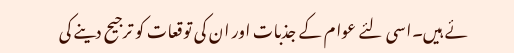ئے ہیں۔اسی لئے عوام کے جذبات اور ان کی توقعات کو ترجیح دینے کی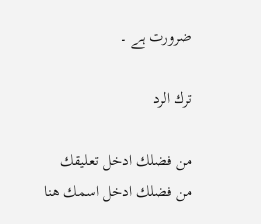ضرورت ہے ۔

ترك الرد

من فضلك ادخل تعليقك
من فضلك ادخل اسمك هنا